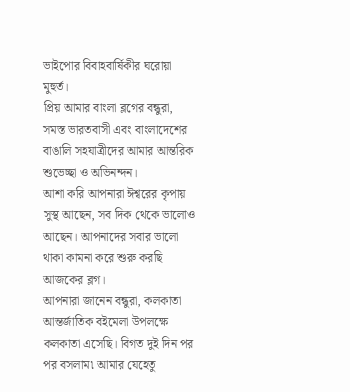ভাইপোর বিবাহবার্ষিকীর ঘরোয়া মুহুর্ত।
প্রিয় আমার বাংলা ব্লগের বন্ধুরা,
সমস্ত ভারতবাসী এবং বাংলাদেশের বাঙালি সহযাত্রীদের আমার আন্তরিক শুভেচ্ছা ও অভিনন্দন।
আশা করি আপনারা ঈশ্বরের কৃপায় সুস্থ আছেন, সব দিক থেকে ভালোও আছেন। আপনাদের সবার ভালো থাকা কামনা করে শুরু করছি আজকের ব্লগ।
আপনারা জানেন বন্ধুরা, কলকাতা আন্তর্জাতিক বইমেলা উপলক্ষে কলকাতা এসেছি। বিগত দুই দিন পর পর বসলাম৷ আমার যেহেতু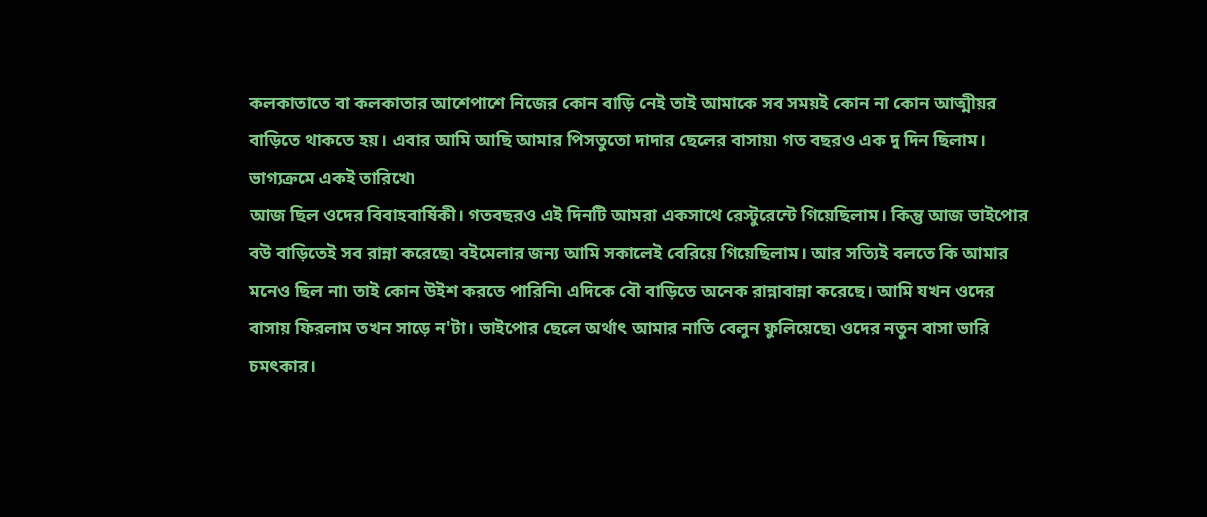কলকাতাতে বা কলকাতার আশেপাশে নিজের কোন বাড়ি নেই তাই আমাকে সব সময়ই কোন না কোন আত্মীয়র বাড়িতে থাকতে হয়। এবার আমি আছি আমার পিসতুতো দাদার ছেলের বাসায়৷ গত বছরও এক দু দিন ছিলাম। ভাগ্যক্রমে একই তারিখে৷
আজ ছিল ওদের বিবাহবার্ষিকী। গতবছরও এই দিনটি আমরা একসাথে রেস্টুরেন্টে গিয়েছিলাম। কিন্তু আজ ভাইপোর বউ বাড়িতেই সব রান্না করেছে৷ বইমেলার জন্য আমি সকালেই বেরিয়ে গিয়েছিলাম। আর সত্যিই বলতে কি আমার মনেও ছিল না৷ তাই কোন উইশ করতে পারিনি৷ এদিকে বৌ বাড়িতে অনেক রান্নাবান্না করেছে। আমি যখন ওদের বাসায় ফিরলাম তখন সাড়ে ন'টা। ভাইপোর ছেলে অর্থাৎ আমার নাতি বেলুন ফুলিয়েছে৷ ওদের নতুন বাসা ভারি চমৎকার।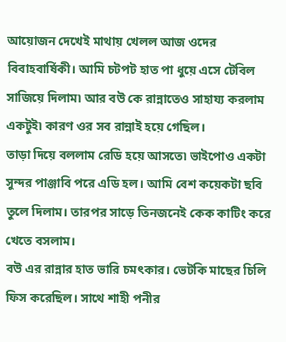আয়োজন দেখেই মাথায় খেলল আজ ওদের বিবাহবার্ষিকী। আমি চটপট হাত পা ধুয়ে এসে টেবিল সাজিয়ে দিলাম৷ আর বউ কে রান্নাতেও সাহায্য করলাম একটুই৷ কারণ ওর সব রান্নাই হয়ে গেছিল।
তাড়া দিয়ে বললাম রেডি হয়ে আসতে৷ ভাইপোও একটা সুন্দর পাঞ্জাবি পরে এডি হল। আমি বেশ কয়েকটা ছবি তুলে দিলাম। তারপর সাড়ে তিনজনেই কেক কাটিং করে খেতে বসলাম।
বউ এর রান্নার হাত ভারি চমৎকার। ভেটকি মাছের চিলি ফিস করেছিল। সাথে শাহী পনীর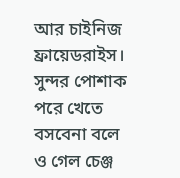আর চাইনিজ ফ্রায়েডরাইস। সুন্দর পোশাক পরে খেতে বসবেনা বলে ও গেল চেঞ্জ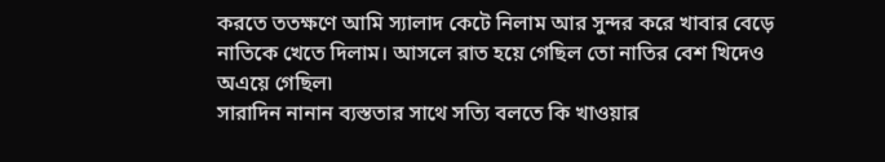করতে ততক্ষণে আমি স্যালাদ কেটে নিলাম আর সুন্দর করে খাবার বেড়ে নাতিকে খেতে দিলাম। আসলে রাত হয়ে গেছিল তো নাতির বেশ খিদেও অএয়ে গেছিল৷
সারাদিন নানান ব্যস্ততার সাথে সত্যি বলতে কি খাওয়ার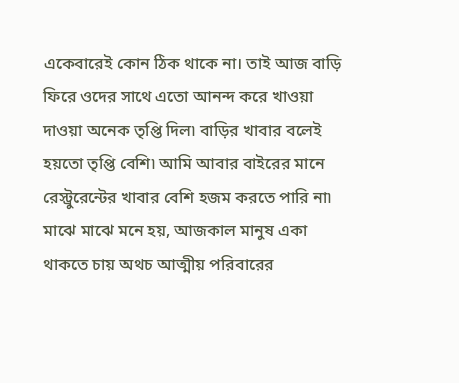একেবারেই কোন ঠিক থাকে না। তাই আজ বাড়ি ফিরে ওদের সাথে এতো আনন্দ করে খাওয়া দাওয়া অনেক তৃপ্তি দিল৷ বাড়ির খাবার বলেই হয়তো তৃপ্তি বেশি৷ আমি আবার বাইরের মানে রেস্ট্রুরেন্টের খাবার বেশি হজম করতে পারি না৷
মাঝে মাঝে মনে হয়, আজকাল মানুষ একা থাকতে চায় অথচ আত্মীয় পরিবারের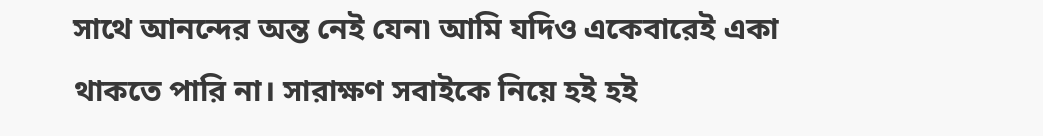সাথে আনন্দের অন্ত নেই যেন৷ আমি যদিও একেবারেই একা থাকতে পারি না। সারাক্ষণ সবাইকে নিয়ে হই হই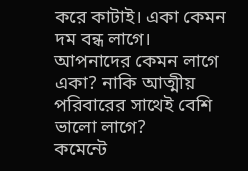করে কাটাই। একা কেমন দম বন্ধ লাগে।
আপনাদের কেমন লাগে একা? নাকি আত্মীয় পরিবারের সাথেই বেশি ভালো লাগে?
কমেন্টে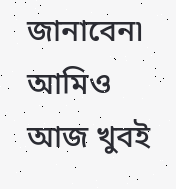জানাবেন৷ আমিও আজ খুবই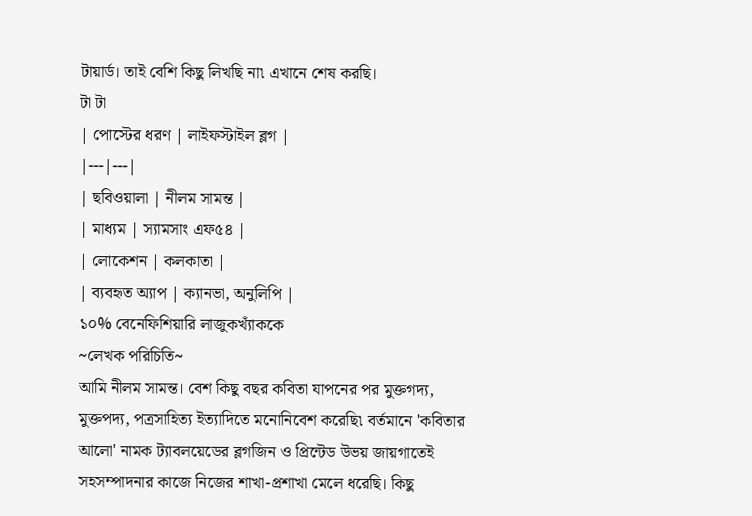টায়ার্ড। তাই বেশি কিছু লিখছি না৷ এখানে শেষ করছি।
টা টা
| পোস্টের ধরণ | লাইফস্টাইল ব্লগ |
|---|---|
| ছবিওয়ালা | নীলম সামন্ত |
| মাধ্যম | স্যামসাং এফ৫৪ |
| লোকেশন | কলকাতা |
| ব্যবহৃত অ্যাপ | ক্যানভা, অনুলিপি |
১০% বেনেফিশিয়ারি লাজুকখ্যাঁককে
~লেখক পরিচিতি~
আমি নীলম সামন্ত। বেশ কিছু বছর কবিতা যাপনের পর মুক্তগদ্য, মুক্তপদ্য, পত্রসাহিত্য ইত্যাদিতে মনোনিবেশ করেছি৷ বর্তমানে 'কবিতার আলো' নামক ট্যাবলয়েডের ব্লগজিন ও প্রিন্টেড উভয় জায়গাতেই সহসম্পাদনার কাজে নিজের শাখা-প্রশাখা মেলে ধরেছি। কিছু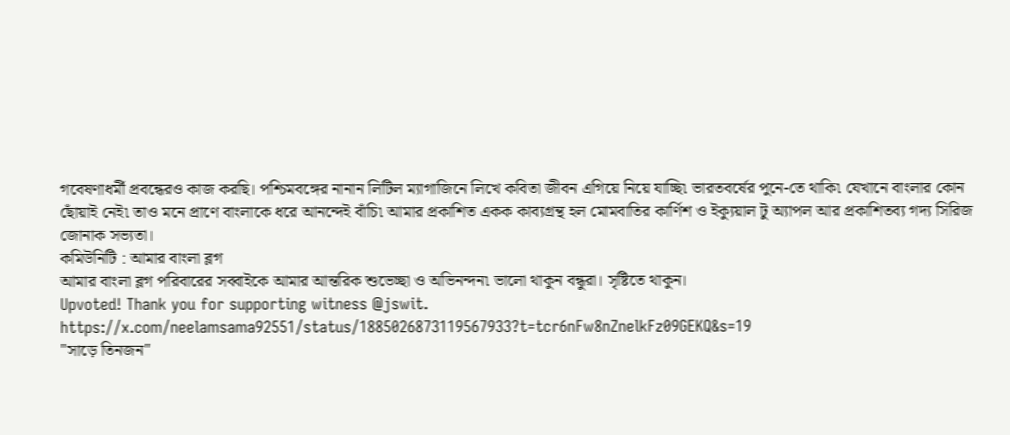গবেষণাধর্মী প্রবন্ধেরও কাজ করছি। পশ্চিমবঙ্গের নানান লিটিল ম্যাগাজিনে লিখে কবিতা জীবন এগিয়ে নিয়ে যাচ্ছি৷ ভারতবর্ষের পুনে-তে থাকি৷ যেখানে বাংলার কোন ছোঁয়াই নেই৷ তাও মনে প্রাণে বাংলাকে ধরে আনন্দেই বাঁচি৷ আমার প্রকাশিত একক কাব্যগ্রন্থ হল মোমবাতির কার্ণিশ ও ইক্যুয়াল টু অ্যাপল আর প্রকাশিতব্য গদ্য সিরিজ জোনাক সভ্যতা।
কমিউনিটি : আমার বাংলা ব্লগ
আমার বাংলা ব্লগ পরিবারের সব্বাইকে আমার আন্তরিক শুভেচ্ছা ও অভিনন্দন৷ ভালো থাকুন বন্ধুরা। সৃষ্টিতে থাকুন।
Upvoted! Thank you for supporting witness @jswit.
https://x.com/neelamsama92551/status/1885026873119567933?t=tcr6nFw8nZnelkFz09GEKQ&s=19
"সাড়ে তিনজন"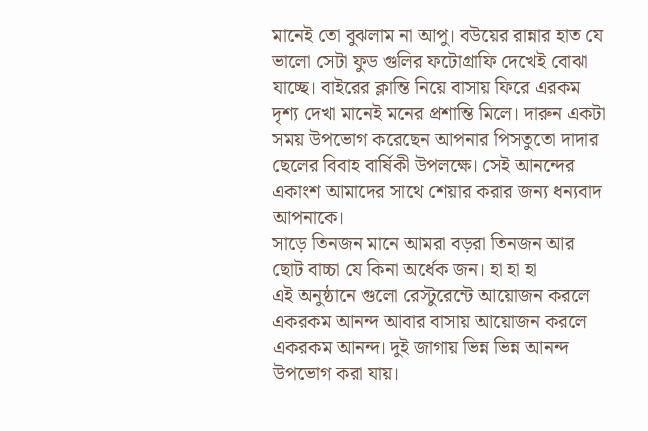মানেই তো বুঝলাম না আপু। বউয়ের রান্নার হাত যে ভালো সেটা ফুড গুলির ফটোগ্রাফি দেখেই বোঝা যাচ্ছে। বাইরের ক্লান্তি নিয়ে বাসায় ফিরে এরকম দৃশ্য দেখা মানেই মনের প্রশান্তি মিলে। দারুন একটা সময় উপভোগ করেছেন আপনার পিসতুতো দাদার ছেলের বিবাহ বার্ষিকী উপলক্ষে। সেই আনন্দের একাংশ আমাদের সাথে শেয়ার করার জন্য ধন্যবাদ আপনাকে।
সাড়ে তিনজন মানে আমরা বড়রা তিনজন আর ছোট বাচ্চা যে কিনা অর্ধেক জন। হা হা হা
এই অনুষ্ঠানে গুলো রেস্টুরেন্টে আয়োজন করলে একরকম আনন্দ আবার বাসায় আয়োজন করলে একরকম আনন্দ। দুই জাগায় ভিন্ন ভিন্ন আনন্দ উপভোগ করা যায়।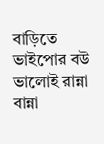বাড়িতে ভাইপোর বউ ভালোই রান্না বান্না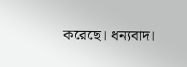করেছে। ধন্যবাদ।